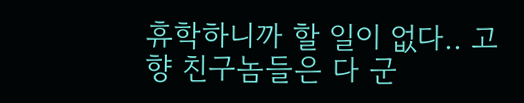휴학하니까 할 일이 없다.. 고향 친구놈들은 다 군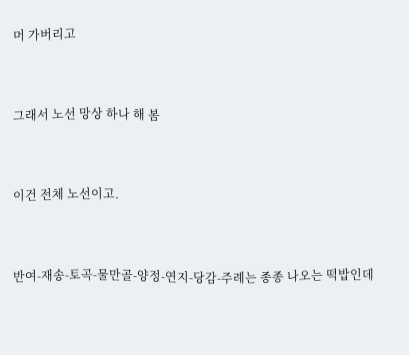머 가버리고


그래서 노선 망상 하나 해 봄


이건 전체 노선이고.


반여-재송-토곡-물만골-양정-연지-당감-주례는 종종 나오는 떡밥인데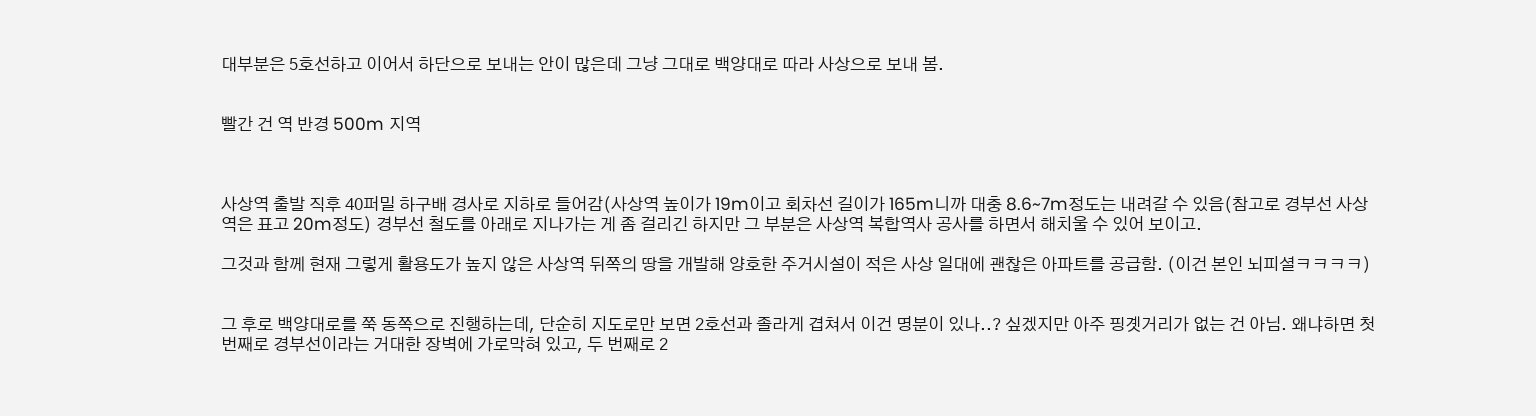대부분은 5호선하고 이어서 하단으로 보내는 안이 많은데 그냥 그대로 백양대로 따라 사상으로 보내 봄.


빨간 건 역 반경 500m 지역



사상역 출발 직후 40퍼밀 하구배 경사로 지하로 들어감(사상역 높이가 19m이고 회차선 길이가 165m니까 대충 8.6~7m정도는 내려갈 수 있음(참고로 경부선 사상역은 표고 20m정도) 경부선 철도를 아래로 지나가는 게 좀 걸리긴 하지만 그 부분은 사상역 복합역사 공사를 하면서 해치울 수 있어 보이고.

그것과 함께 현재 그렇게 활용도가 높지 않은 사상역 뒤쪽의 땅을 개발해 양호한 주거시설이 적은 사상 일대에 괜찮은 아파트를 공급함. (이건 본인 뇌피셜ㅋㅋㅋㅋ)


그 후로 백양대로를 쭉 동쪽으로 진행하는데, 단순히 지도로만 보면 2호선과 졸라게 겹쳐서 이건 명분이 있나..? 싶겠지만 아주 핑곗거리가 없는 건 아님. 왜냐하면 첫 번째로 경부선이라는 거대한 장벽에 가로막혀 있고, 두 번째로 2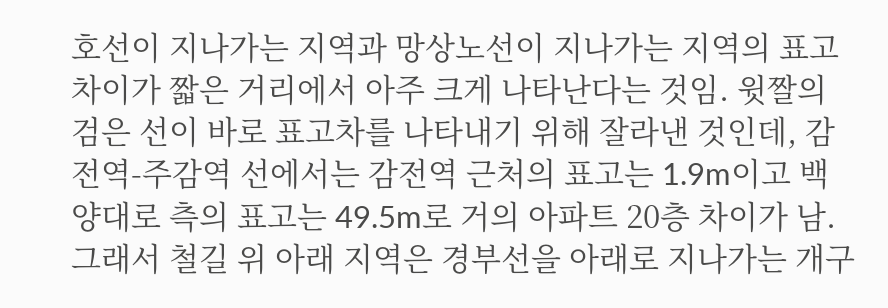호선이 지나가는 지역과 망상노선이 지나가는 지역의 표고차이가 짧은 거리에서 아주 크게 나타난다는 것임. 윗짤의 검은 선이 바로 표고차를 나타내기 위해 잘라낸 것인데, 감전역-주감역 선에서는 감전역 근처의 표고는 1.9m이고 백양대로 측의 표고는 49.5m로 거의 아파트 20층 차이가 남. 그래서 철길 위 아래 지역은 경부선을 아래로 지나가는 개구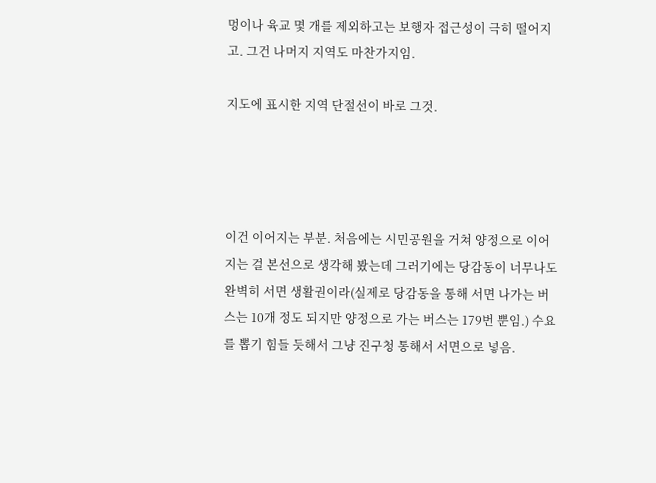멍이나 육교 몇 개를 제외하고는 보행자 접근성이 극히 떨어지고. 그건 나머지 지역도 마찬가지임.

지도에 표시한 지역 단절선이 바로 그것.




이건 이어지는 부분. 처음에는 시민공원을 거쳐 양정으로 이어지는 걸 본선으로 생각해 봤는데 그러기에는 당감동이 너무나도 완벽히 서면 생활권이라(실제로 당감동을 통해 서면 나가는 버스는 10개 정도 되지만 양정으로 가는 버스는 179번 뿐임.) 수요를 뽑기 힘들 듯해서 그냥 진구청 통해서 서면으로 넣음.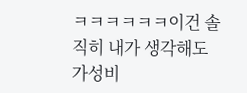ㅋㅋㅋㅋㅋㅋ이건 솔직히 내가 생각해도 가성비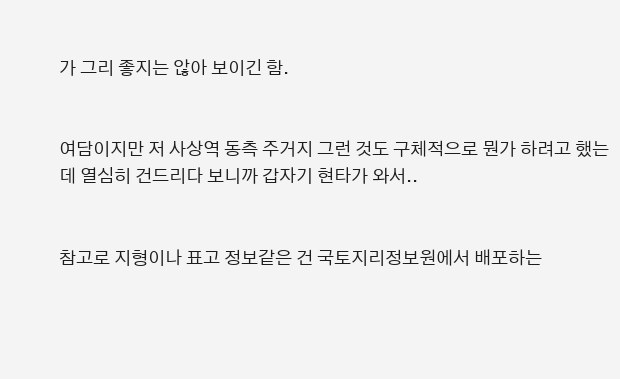가 그리 좋지는 않아 보이긴 함.


여담이지만 저 사상역 동측 주거지 그런 것도 구체적으로 뭔가 하려고 했는데 열심히 건드리다 보니까 갑자기 현타가 와서..


참고로 지형이나 표고 정보같은 건 국토지리정보원에서 배포하는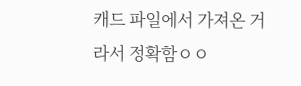캐드 파일에서 가져온 거라서 정확함ㅇㅇ